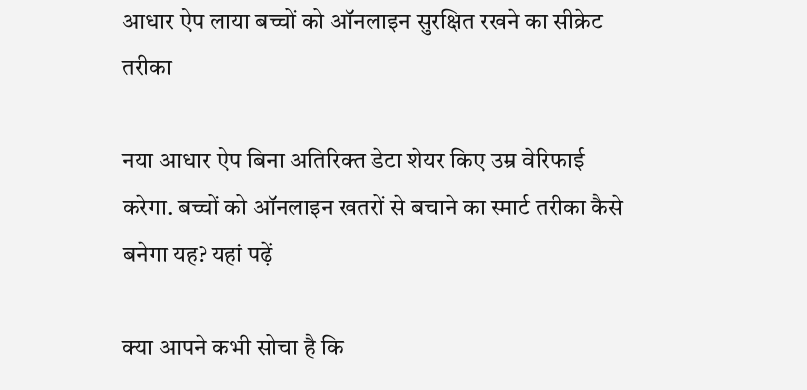आधार ऐप लाया बच्चों को ऑनलाइन सुरक्षित रखने का सीक्रेट तरीका

नया आधार ऐप बिना अतिरिक्त डेटा शेयर किए उम्र वेरिफाई करेगा. बच्चों को ऑनलाइन खतरों से बचाने का स्मार्ट तरीका कैसे बनेगा यह? यहां पढ़ें

क्या आपने कभी सोचा है कि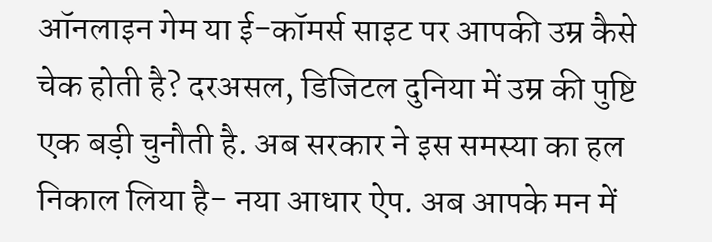ऑनलाइन गेम या ई-कॉमर्स साइट पर आपकी उम्र कैसे चेक होती है? दरअसल, डिजिटल दुनिया में उम्र की पुष्टि एक बड़ी चुनौती है. अब सरकार ने इस समस्या का हल निकाल लिया है- नया आधार ऐप. अब आपके मन में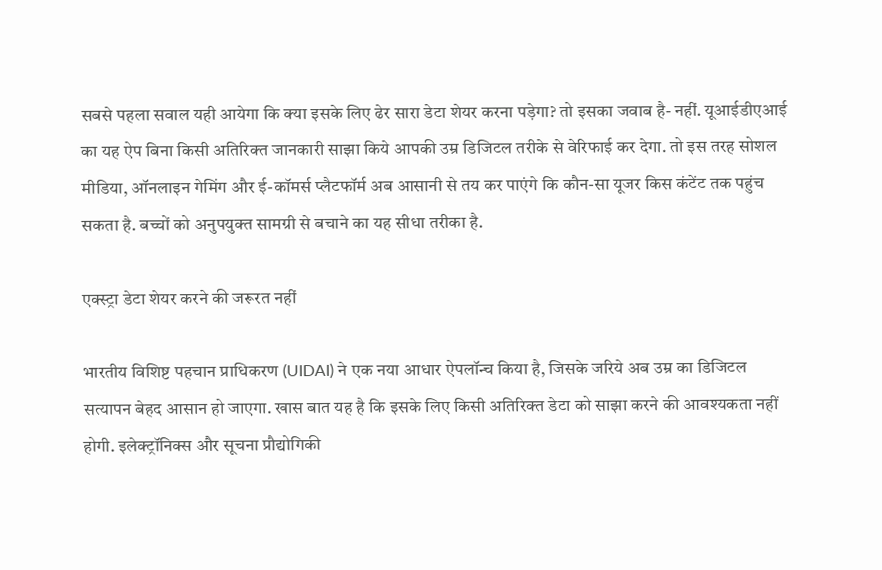सबसे पहला सवाल यही आयेगा कि क्या इसके लिए ढेर सारा डेटा शेयर करना पड़ेगा? तो इसका जवाब है- नहीं. यूआईडीएआई का यह ऐप बिना किसी अतिरिक्त जानकारी साझा किये आपकी उम्र डिजिटल तरीके से वेरिफाई कर देगा. तो इस तरह सोशल मीडिया, ऑनलाइन गेमिंग और ई-कॉमर्स प्लैटफॉर्म अब आसानी से तय कर पाएंगे कि कौन-सा यूजर किस कंटेंट तक पहुंच सकता है. बच्चों को अनुपयुक्त सामग्री से बचाने का यह सीधा तरीका है.

एक्स्ट्रा डेटा शेयर करने की जरूरत नहीं

भारतीय विशिष्ट पहचान प्राधिकरण (UIDAI) ने एक नया आधार ऐपलॉन्च किया है, जिसके जरिये अब उम्र का डिजिटल सत्यापन बेहद आसान हो जाएगा. खास बात यह है कि इसके लिए किसी अतिरिक्त डेटा को साझा करने की आवश्यकता नहीं होगी. इलेक्ट्रॉनिक्स और सूचना प्रौद्योगिकी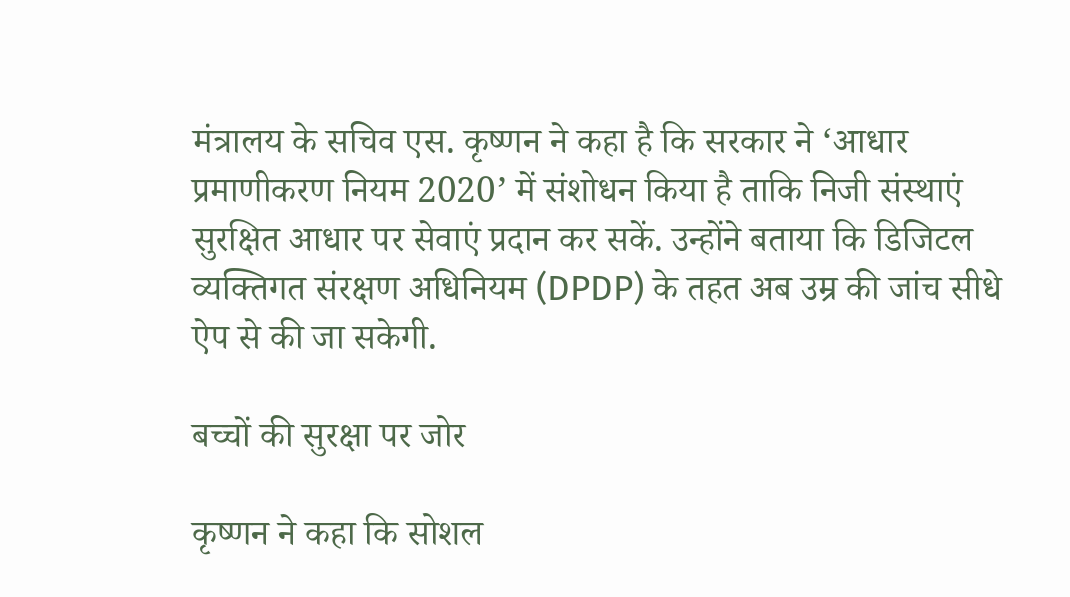मंत्रालय के सचिव एस. कृष्णन ने कहा है कि सरकार ने ‘आधार प्रमाणीकरण नियम 2020’ में संशोधन किया है ताकि निजी संस्थाएं सुरक्षित आधार पर सेवाएं प्रदान कर सकें. उन्होंने बताया कि डिजिटल व्यक्तिगत संरक्षण अधिनियम (DPDP) के तहत अब उम्र की जांच सीधे ऐप से की जा सकेगी.

बच्चों की सुरक्षा पर जोर

कृष्णन ने कहा कि सोशल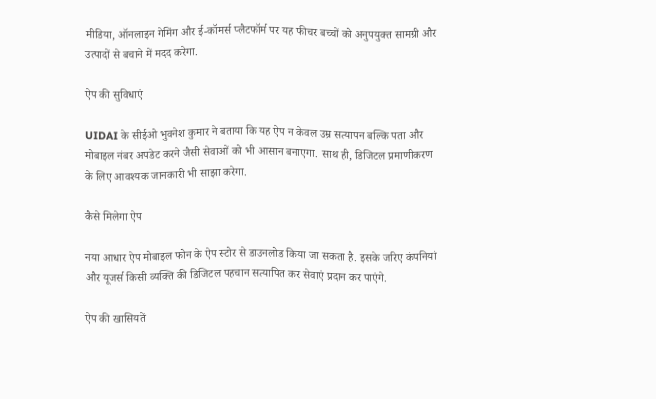मीडिया, ऑनलाइन गेमिंग और ई-कॉमर्स प्लैटफॉर्म पर यह फीचर बच्चों को अनुपयुक्त सामग्री और उत्पादों से बचाने में मदद करेगा.

ऐप की सुविधाएं

UIDAI के सीईओ भुवनेश कुमार ने बताया कि यह ऐप न केवल उम्र सत्यापन बल्कि पता और मोबाइल नंबर अपडेट करने जैसी सेवाओं को भी आसान बनाएगा. साथ ही, डिजिटल प्रमाणीकरण के लिए आवश्यक जानकारी भी साझा करेगा.

कैसे मिलेगा ऐप

नया आधार ऐप मोबाइल फोन के ऐप स्टोर से डाउनलोड किया जा सकता है. इसके जरिए कंपनियां और यूजर्स किसी व्यक्ति की डिजिटल पहचान सत्यापित कर सेवाएं प्रदान कर पाएंगे.

ऐप की खासियतें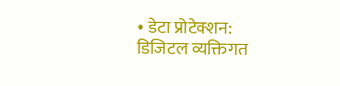• डेटा प्रोटेक्शन: डिजिटल व्यक्तिगत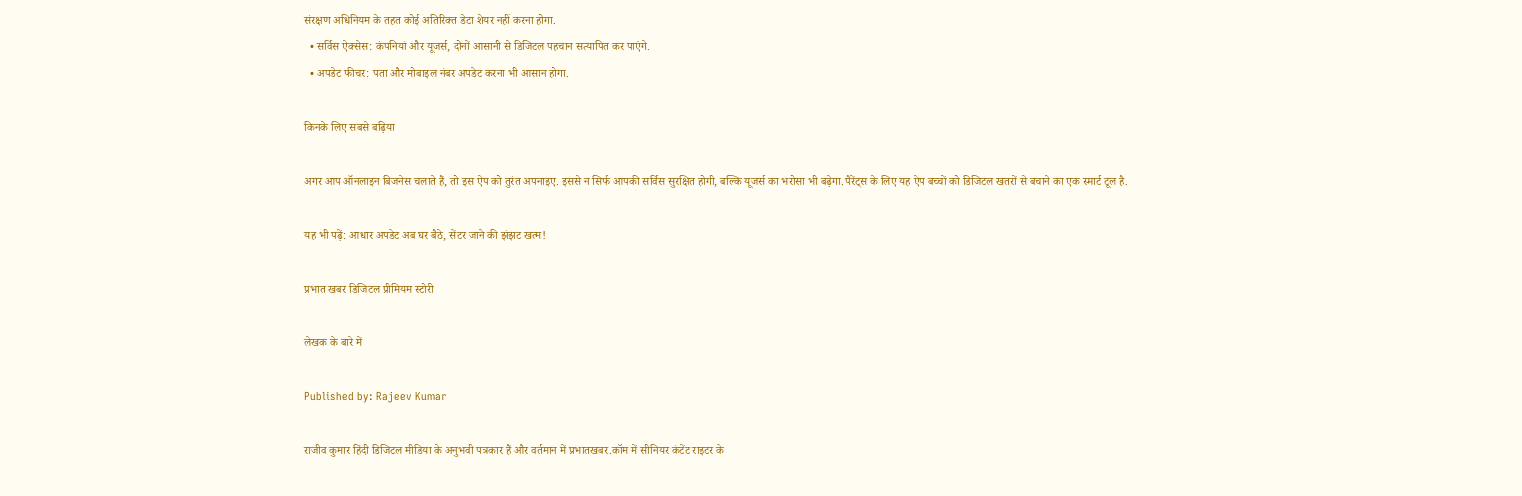संरक्षण अधिनियम के तहत कोई अतिरिक्त डेटा शेयर नहीं करना होगा.
  • सर्विस ऐक्सेस: कंपनियां और यूजर्स, दोनों आसानी से डिजिटल पहचान सत्यापित कर पाएंगे.
  • अपडेट फीचर: पता और मोबाइल नंबर अपडेट करना भी आसान होगा.

किनके लिए सबसे बढ़िया

अगर आप ऑनलाइन बिजनेस चलाते हैं, तो इस ऐप को तुरंत अपनाइए. इससे न सिर्फ आपकी सर्विस सुरक्षित होगी, बल्कि यूजर्स का भरोसा भी बढ़ेगा.पैरेंट्स के लिए यह ऐप बच्चों को डिजिटल खतरों से बचाने का एक स्मार्ट टूल है.

यह भी पढ़ें: आधार अपडेट अब घर बैठे, सेंटर जाने की झंझट खत्म!

प्रभात खबर डिजिटल प्रीमियम स्टोरी

लेखक के बारे में

Published by: Rajeev Kumar

राजीव कुमार हिंदी डिजिटल मीडिया के अनुभवी पत्रकार हैं और वर्तमान में प्रभातखबर.कॉम में सीनियर कंटेंट राइटर के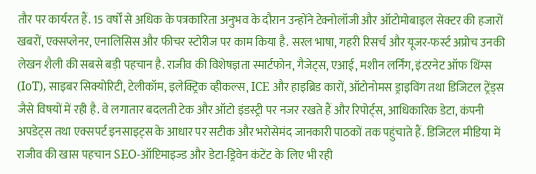तौर पर कार्यरत हैं. 15 वर्षों से अधिक के पत्रकारिता अनुभव के दौरान उन्होंने टेक्नोलॉजी और ऑटोमोबाइल सेक्टर की हजारों खबरों, एक्सप्लेनर, एनालिसिस और फीचर स्टोरीज पर काम किया है. सरल भाषा, गहरी रिसर्च और यूजर-फर्स्ट अप्रोच उनकी लेखन शैली की सबसे बड़ी पहचान है. राजीव की विशेषज्ञता स्मार्टफोन, गैजेट्स, एआई, मशीन लर्निंग, इंटरनेट ऑफ थिंग्स (IoT), साइबर सिक्योरिटी, टेलीकॉम, इलेक्ट्रिक व्हीकल्स, ICE और हाइब्रिड कारों, ऑटोनोमस ड्राइविंग तथा डिजिटल ट्रेंड्स जैसे विषयों में रही है. वे लगातार बदलती टेक और ऑटो इंडस्ट्री पर नजर रखते हैं और रिपोर्ट्स, आधिकारिक डेटा, कंपनी अपडेट्स तथा एक्सपर्ट इनसाइट्स के आधार पर सटीक और भरोसेमंद जानकारी पाठकों तक पहुंचाते हैं. डिजिटल मीडिया में राजीव की खास पहचान SEO-ऑप्टिमाइज्ड और डेटा-ड्रिवेन कंटेंट के लिए भी रही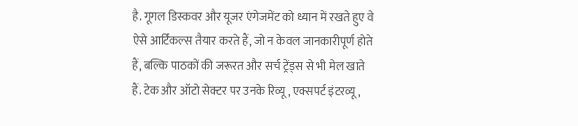है. गूगल डिस्कवर और यूजर एंगेजमेंट को ध्यान में रखते हुए वे ऐसे आर्टिकल्स तैयार करते हैं, जो न केवल जानकारीपूर्ण होते हैं, बल्कि पाठकों की जरूरत और सर्च ट्रेंड्स से भी मेल खाते हैं. टेक और ऑटो सेक्टर पर उनके रिव्यू, एक्सपर्ट इंटरव्यू,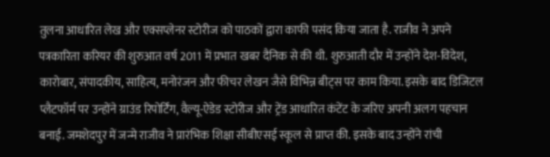तुलना आधारित लेख और एक्सप्लेनर स्टोरीज को पाठकों द्वारा काफी पसंद किया जाता है. राजीव ने अपने पत्रकारिता करियर की शुरुआत वर्ष 2011 में प्रभात खबर दैनिक से की थी. शुरुआती दौर में उन्होंने देश-विदेश, कारोबार, संपादकीय, साहित्य, मनोरंजन और फीचर लेखन जैसे विभिन्न बीट्स पर काम किया. इसके बाद डिजिटल प्लैटफॉर्म पर उन्होंने ग्राउंड रिपोर्टिंग, वैल्यू-ऐडेड स्टोरीज और ट्रेंड आधारित कंटेंट के जरिए अपनी अलग पहचान बनाई. जमशेदपुर में जन्मे राजीव ने प्रारंभिक शिक्षा सीबीएसई स्कूल से प्राप्त की. इसके बाद उन्होंने रांची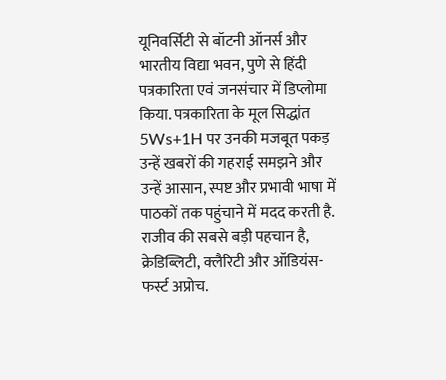यूनिवर्सिटी से बॉटनी ऑनर्स और भारतीय विद्या भवन, पुणे से हिंदी पत्रकारिता एवं जनसंचार में डिप्लोमा किया. पत्रकारिता के मूल सिद्धांत 5Ws+1H पर उनकी मजबूत पकड़ उन्हें खबरों की गहराई समझने और उन्हें आसान, स्पष्ट और प्रभावी भाषा में पाठकों तक पहुंचाने में मदद करती है. राजीव की सबसे बड़ी पहचान है, क्रेडिब्लिटी, क्लैरिटी और ऑडियंस-फर्स्ट अप्रोच.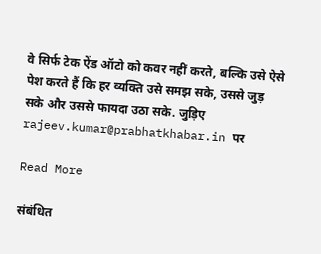वे सिर्फ टेक ऐंड ऑटो को कवर नहीं करते, बल्कि उसे ऐसे पेश करते हैं कि हर व्यक्ति उसे समझ सके, उससे जुड़ सके और उससे फायदा उठा सके. जुड़िए rajeev.kumar@prabhatkhabar.in पर

Read More

संबंधित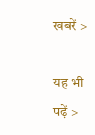खबरें >

यह भी पढ़ें >